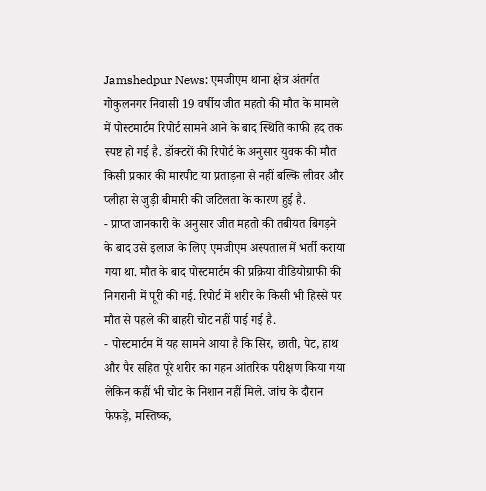Jamshedpur News: एमजीएम थाना क्षेत्र अंतर्गत गोकुलनगर निवासी 19 वर्षीय जीत महतो की मौत के मामले में पोस्टमार्टम रिपोर्ट सामने आने के बाद स्थिति काफी हद तक स्पष्ट हो गई है. डॉक्टरों की रिपोर्ट के अनुसार युवक की मौत किसी प्रकार की मारपीट या प्रताड़ना से नहीं बल्कि लीवर और प्लीहा से जुड़ी बीमारी की जटिलता के कारण हुई है.
- प्राप्त जानकारी के अनुसार जीत महतो की तबीयत बिगड़ने के बाद उसे इलाज के लिए एमजीएम अस्पताल में भर्ती कराया गया था. मौत के बाद पोस्टमार्टम की प्रक्रिया वीडियोग्राफी की निगरानी में पूरी की गई. रिपोर्ट में शरीर के किसी भी हिस्से पर मौत से पहले की बाहरी चोट नहीं पाई गई है.
- पोस्टमार्टम में यह सामने आया है कि सिर, छाती, पेट, हाथ और पैर सहित पूरे शरीर का गहन आंतरिक परीक्षण किया गया लेकिन कहीं भी चोट के निशान नहीं मिले. जांच के दौरान फेफड़े, मस्तिष्क,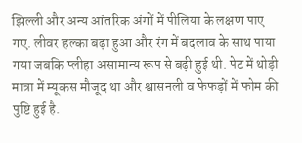झिल्ली और अन्य आंतरिक अंगों में पीलिया के लक्षण पाए गए. लीवर हल्का बढ़ा हुआ और रंग में बदलाव के साथ पाया गया जबकि प्लीहा असामान्य रूप से बढ़ी हुई थी. पेट में थोड़ी मात्रा में म्यूकस मौजूद था और श्वासनली व फेफड़ों में फोम की पुष्टि हुई है.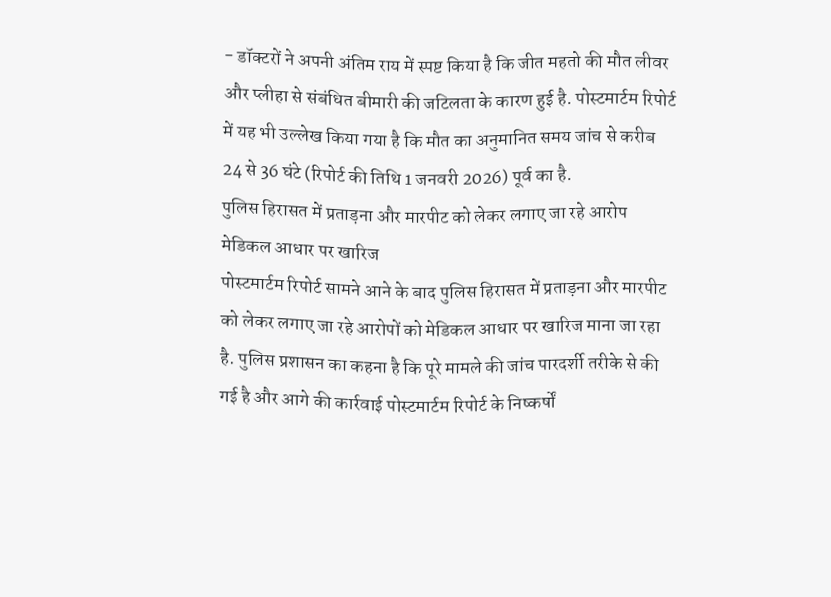- डॉक्टरों ने अपनी अंतिम राय में स्पष्ट किया है कि जीत महतो की मौत लीवर और प्लीहा से संबंधित बीमारी की जटिलता के कारण हुई है. पोस्टमार्टम रिपोर्ट में यह भी उल्लेख किया गया है कि मौत का अनुमानित समय जांच से करीब 24 से 36 घंटे (रिपोर्ट की तिथि 1 जनवरी 2026) पूर्व का है.
पुलिस हिरासत में प्रताड़ना और मारपीट को लेकर लगाए जा रहे आरोप मेडिकल आधार पर खारिज
पोस्टमार्टम रिपोर्ट सामने आने के बाद पुलिस हिरासत में प्रताड़ना और मारपीट को लेकर लगाए जा रहे आरोपों को मेडिकल आधार पर खारिज माना जा रहा है. पुलिस प्रशासन का कहना है कि पूरे मामले की जांच पारदर्शी तरीके से की गई है और आगे की कार्रवाई पोस्टमार्टम रिपोर्ट के निष्कर्षों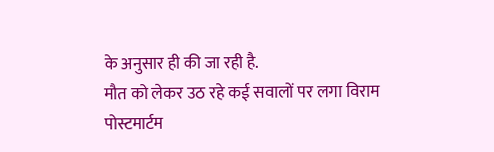के अनुसार ही की जा रही है.
मौत को लेकर उठ रहे कई सवालों पर लगा विराम
पोस्टमार्टम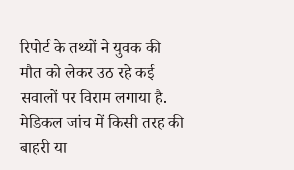रिपोर्ट के तथ्यों ने युवक की मौत को लेकर उठ रहे कई सवालों पर विराम लगाया है. मेडिकल जांच में किसी तरह की बाहरी या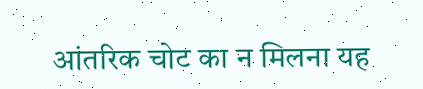आंतरिक चोट का न मिलना यह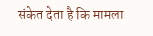संकेत देता है कि मामला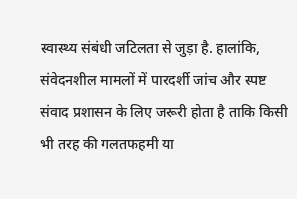स्वास्थ्य संबंधी जटिलता से जुड़ा है. हालांकि, संवेदनशील मामलों में पारदर्शी जांच और स्पष्ट संवाद प्रशासन के लिए जरूरी होता है ताकि किसी भी तरह की गलतफहमी या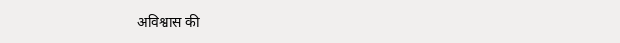अविश्वास की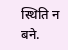स्थिति न बने.